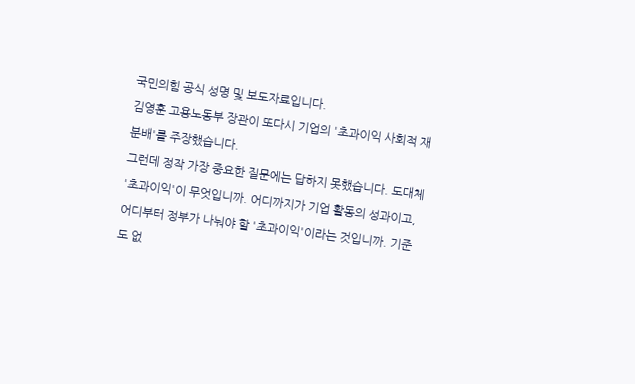국민의힘 공식 성명 및 보도자료입니다.
김영훈 고용노동부 장관이 또다시 기업의 '초과이익 사회적 재분배'를 주장했습니다.
그런데 정작 가장 중요한 질문에는 답하지 못했습니다. 도대체 '초과이익'이 무엇입니까. 어디까지가 기업 활동의 성과이고, 어디부터 정부가 나눠야 할 '초과이익'이라는 것입니까. 기준도 없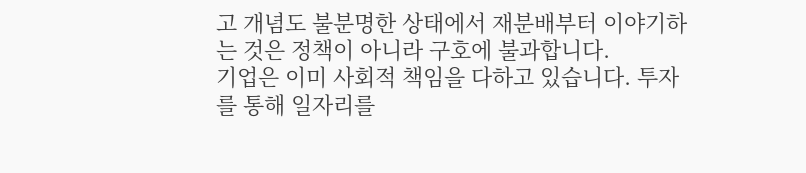고 개념도 불분명한 상태에서 재분배부터 이야기하는 것은 정책이 아니라 구호에 불과합니다.
기업은 이미 사회적 책임을 다하고 있습니다. 투자를 통해 일자리를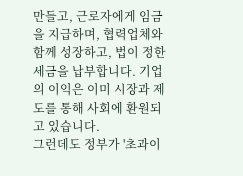만들고, 근로자에게 임금을 지급하며, 협력업체와 함께 성장하고, 법이 정한 세금을 납부합니다. 기업의 이익은 이미 시장과 제도를 통해 사회에 환원되고 있습니다.
그런데도 정부가 '초과이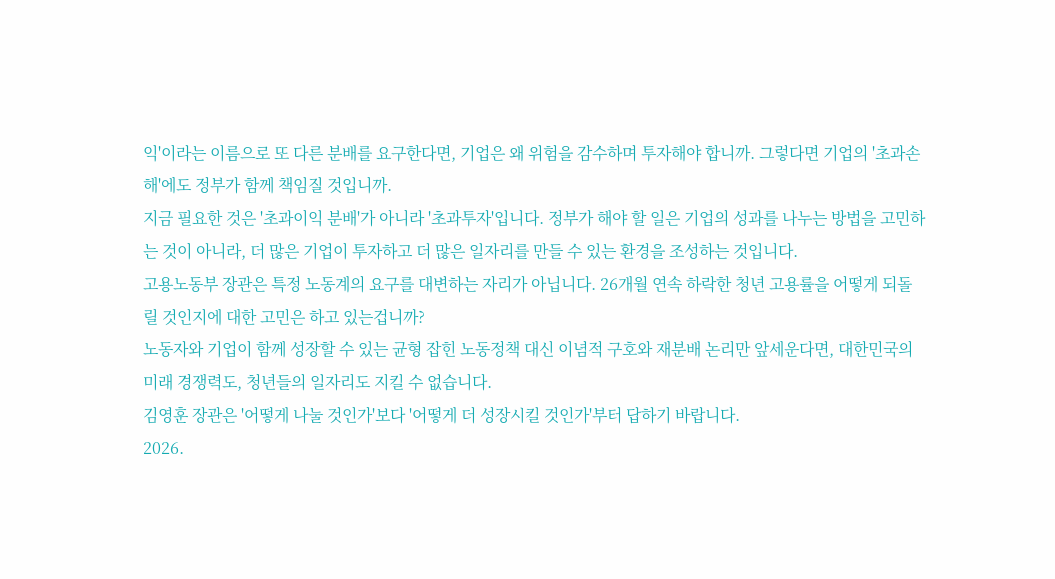익'이라는 이름으로 또 다른 분배를 요구한다면, 기업은 왜 위험을 감수하며 투자해야 합니까. 그렇다면 기업의 '초과손해'에도 정부가 함께 책임질 것입니까.
지금 필요한 것은 '초과이익 분배'가 아니라 '초과투자'입니다. 정부가 해야 할 일은 기업의 성과를 나누는 방법을 고민하는 것이 아니라, 더 많은 기업이 투자하고 더 많은 일자리를 만들 수 있는 환경을 조성하는 것입니다.
고용노동부 장관은 특정 노동계의 요구를 대변하는 자리가 아닙니다. 26개월 연속 하락한 청년 고용률을 어떻게 되돌릴 것인지에 대한 고민은 하고 있는겁니까?
노동자와 기업이 함께 성장할 수 있는 균형 잡힌 노동정책 대신 이념적 구호와 재분배 논리만 앞세운다면, 대한민국의 미래 경쟁력도, 청년들의 일자리도 지킬 수 없습니다.
김영훈 장관은 '어떻게 나눌 것인가'보다 '어떻게 더 성장시킬 것인가'부터 답하기 바랍니다.
2026.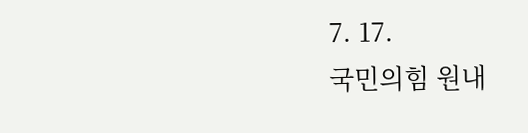7. 17.
국민의힘 원내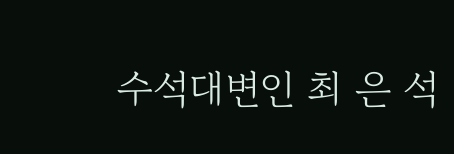수석대변인 최 은 석